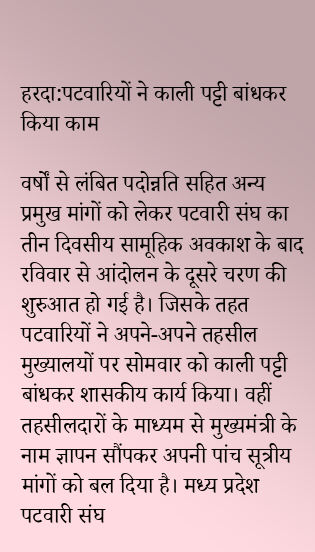हरदा:पटवारियों ने काली पट्टी बांधकर किया काम

वर्षों से लंबित पदोन्नति सहित अन्य प्रमुख मांगों को लेकर पटवारी संघ का तीन दिवसीय सामूहिक अवकाश के बाद रविवार से आंदोलन के दूसरे चरण की शुरुआत हो गई है। जिसके तहत पटवारियों ने अपने-अपने तहसील मुख्यालयों पर सोमवार को काली पट्टी बांधकर शासकीय कार्य किया। वहीं तहसीलदारों के माध्यम से मुख्यमंत्री के नाम ज्ञापन सौंपकर अपनी पांच सूत्रीय मांगों को बल दिया है। मध्य प्रदेश पटवारी संघ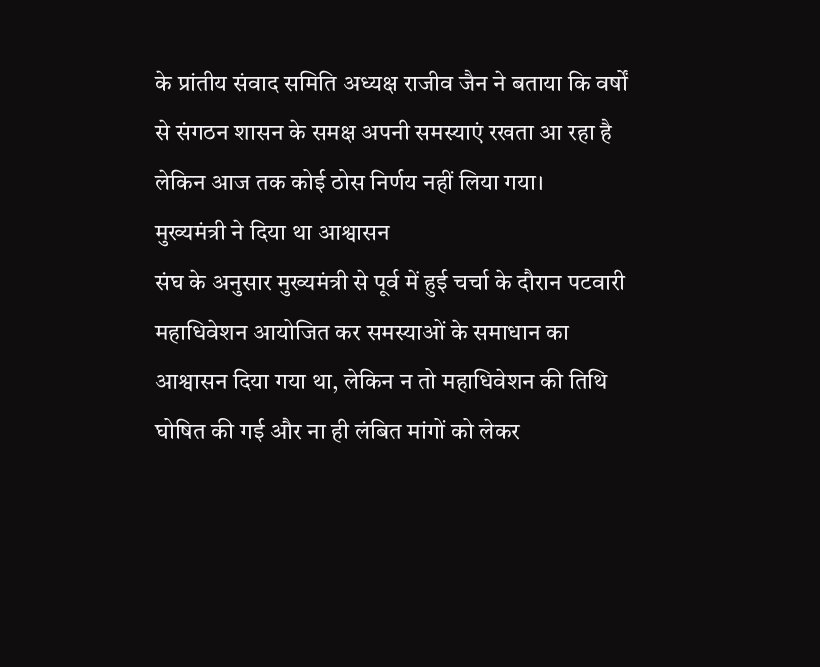के प्रांतीय संवाद समिति अध्यक्ष राजीव जैन ने बताया कि वर्षों से संगठन शासन के समक्ष अपनी समस्याएं रखता आ रहा है लेकिन आज तक कोई ठोस निर्णय नहीं लिया गया।
मुख्यमंत्री ने दिया था आश्वासन
संघ के अनुसार मुख्यमंत्री से पूर्व में हुई चर्चा के दौरान पटवारी महाधिवेशन आयोजित कर समस्याओं के समाधान का आश्वासन दिया गया था, लेकिन न तो महाधिवेशन की तिथि घोषित की गई और ना ही लंबित मांगों को लेकर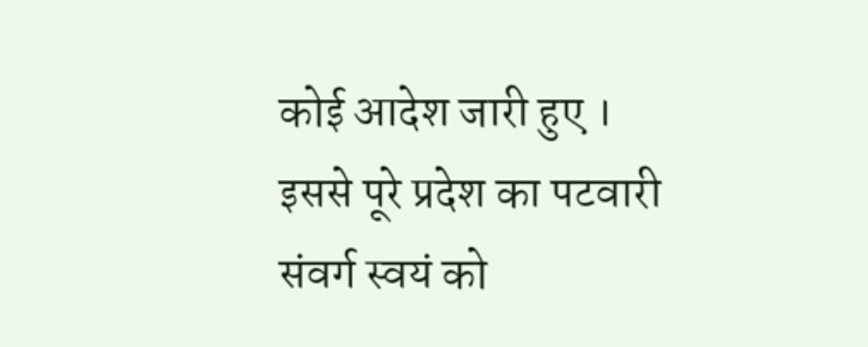कोई आदेश जारी हुए । इससे पूरे प्रदेश का पटवारी संवर्ग स्वयं को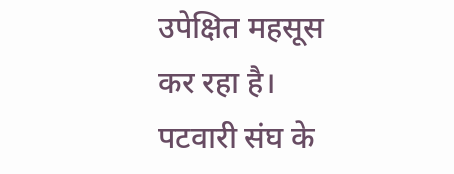उपेक्षित महसूस कर रहा है। पटवारी संघ के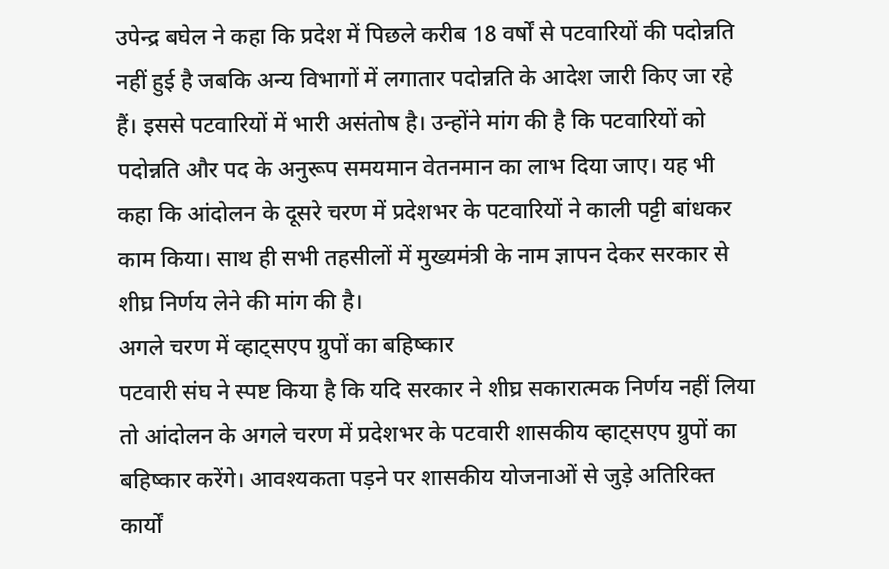उपेन्द्र बघेल ने कहा कि प्रदेश में पिछले करीब 18 वर्षों से पटवारियों की पदोन्नति नहीं हुई है जबकि अन्य विभागों में लगातार पदोन्नति के आदेश जारी किए जा रहे हैं। इससे पटवारियों में भारी असंतोष है। उन्होंने मांग की है कि पटवारियों को पदोन्नति और पद के अनुरूप समयमान वेतनमान का लाभ दिया जाए। यह भी कहा कि आंदोलन के दूसरे चरण में प्रदेशभर के पटवारियों ने काली पट्टी बांधकर काम किया। साथ ही सभी तहसीलों में मुख्यमंत्री के नाम ज्ञापन देकर सरकार से शीघ्र निर्णय लेने की मांग की है।
अगले चरण में व्हाट्सएप ग्रुपों का बहिष्कार
पटवारी संघ ने स्पष्ट किया है कि यदि सरकार ने शीघ्र सकारात्मक निर्णय नहीं लिया तो आंदोलन के अगले चरण में प्रदेशभर के पटवारी शासकीय व्हाट्सएप ग्रुपों का बहिष्कार करेंगे। आवश्यकता पड़ने पर शासकीय योजनाओं से जुड़े अतिरिक्त कार्यों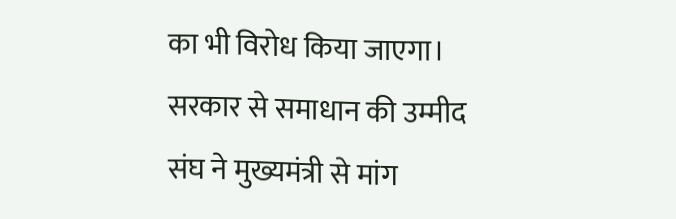का भी विरोध किया जाएगा।
सरकार से समाधान की उम्मीद
संघ ने मुख्यमंत्री से मांग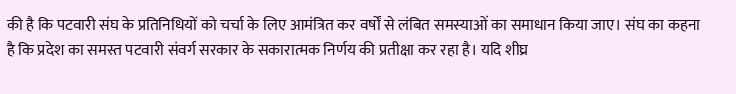की है कि पटवारी संघ के प्रतिनिधियों को चर्चा के लिए आमंत्रित कर वर्षों से लंबित समस्याओं का समाधान किया जाए। संघ का कहना है कि प्रदेश का समस्त पटवारी संवर्ग सरकार के सकारात्मक निर्णय की प्रतीक्षा कर रहा है। यदि शीघ्र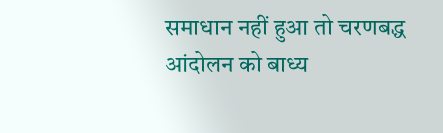समाधान नहीं हुआ तो चरणबद्ध आंदोलन को बाध्य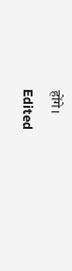होंगे।
Edited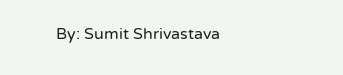By: Sumit Shrivastava